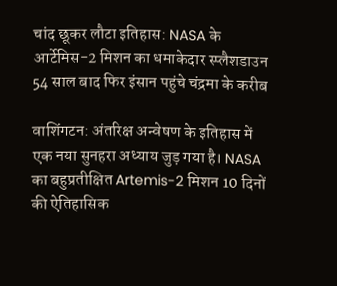चांद छूकर लौटा इतिहास: NASA के आर्टेमिस-2 मिशन का धमाकेदार स्प्लैशडाउन
54 साल बाद फिर इंसान पहुंचे चंद्रमा के करीब

वाशिंगटन: अंतरिक्ष अन्वेषण के इतिहास में एक नया सुनहरा अध्याय जुड़ गया है। NASA का बहुप्रतीक्षित Artemis-2 मिशन 10 दिनों की ऐतिहासिक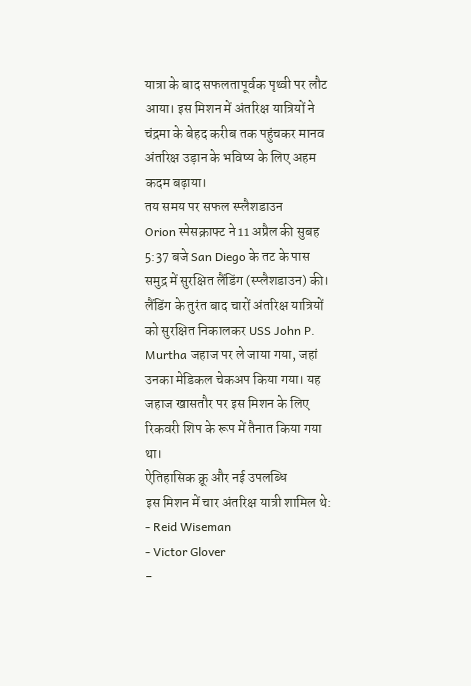यात्रा के बाद सफलतापूर्वक पृथ्वी पर लौट आया। इस मिशन में अंतरिक्ष यात्रियों ने चंद्रमा के बेहद करीब तक पहुंचकर मानव अंतरिक्ष उड़ान के भविष्य के लिए अहम कदम बढ़ाया।
तय समय पर सफल स्प्लैशडाउन
Orion स्पेसक्राफ्ट ने 11 अप्रैल की सुबह 5:37 बजे San Diego के तट के पास समुद्र में सुरक्षित लैंडिंग (स्प्लैशडाउन) की। लैंडिंग के तुरंत बाद चारों अंतरिक्ष यात्रियों को सुरक्षित निकालकर USS John P. Murtha जहाज पर ले जाया गया, जहां उनका मेडिकल चेकअप किया गया। यह जहाज खासतौर पर इस मिशन के लिए रिकवरी शिप के रूप में तैनात किया गया था।
ऐतिहासिक क्रू और नई उपलब्धि
इस मिशन में चार अंतरिक्ष यात्री शामिल थे:
- Reid Wiseman
- Victor Glover
-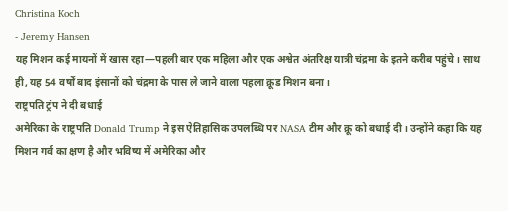Christina Koch
- Jeremy Hansen
यह मिशन कई मायनों में खास रहा—पहली बार एक महिला और एक अश्वेत अंतरिक्ष यात्री चंद्रमा के इतने करीब पहुंचे। साथ ही, यह 54 वर्षों बाद इंसानों को चंद्रमा के पास ले जाने वाला पहला क्रूड मिशन बना।
राष्ट्रपति ट्रंप ने दी बधाई
अमेरिका के राष्ट्रपति Donald Trump ने इस ऐतिहासिक उपलब्धि पर NASA टीम और क्रू को बधाई दी। उन्होंने कहा कि यह मिशन गर्व का क्षण है और भविष्य में अमेरिका और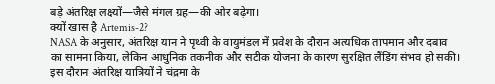बड़े अंतरिक्ष लक्ष्यों—जैसे मंगल ग्रह—की ओर बढ़ेगा।
क्यों खास है Artemis-2?
NASA के अनुसार, अंतरिक्ष यान ने पृथ्वी के वायुमंडल में प्रवेश के दौरान अत्यधिक तापमान और दबाव का सामना किया, लेकिन आधुनिक तकनीक और सटीक योजना के कारण सुरक्षित लैंडिंग संभव हो सकी।
इस दौरान अंतरिक्ष यात्रियों ने चंद्रमा के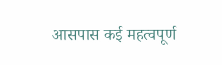आसपास कई महत्वपूर्ण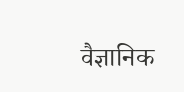वैज्ञानिक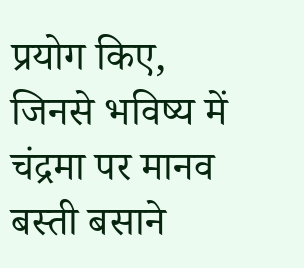प्रयोग किए, जिनसे भविष्य में चंद्रमा पर मानव बस्ती बसाने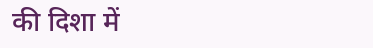की दिशा में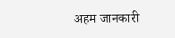अहम जानकारी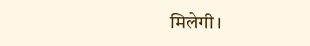मिलेगी।